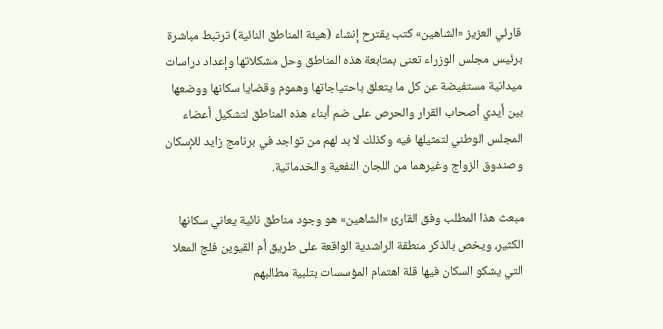قارئي العزيز «الشاهين» كتب يقترح إنشاء (هيئة المناطق النائية) ترتبط مباشرة برئيس مجلس الوزراء تعنى بمتابعة هذه المناطق وحل مشكلاتها وإعداد دراسات ميدانية مستفيضة عن كل ما يتعلق باحتياجاتها وهموم وقضايا سكانها ووضعها بين أيدي أصحاب القرار والحرص على ضم أبناء هذه المناطق لتشكيل أعضاء المجلس الوطني لتمثيلها فيه وكذلك لا بد لهم من تواجد في برنامج زايد للإسكان وصندوق الزواج وغيرهما من اللجان النفعية والخدماتية.

مبعث هذا المطلب وفق القارئ «الشاهين» هو وجود مناطق نائية يعاني سكانها الكثير، ويخص بالذكر منطقة الراشدية الواقعة على طريق أم القيوين فلج المعلا التي يشكو السكان فيها قلة اهتمام المؤسسات بتلبية مطالبهم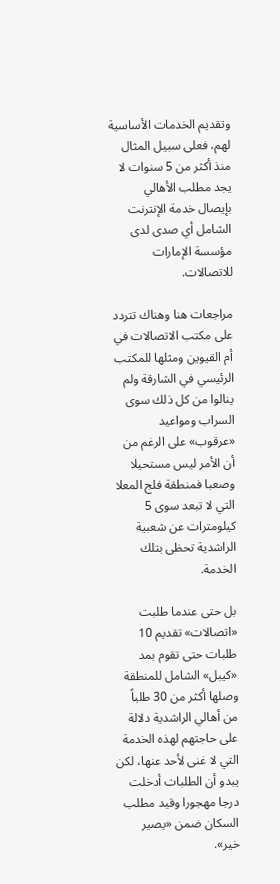وتقديم الخدمات الأساسية لهم، فعلى سبيل المثال منذ أكثر من 5 سنوات لا يجد مطلب الأهالي بإيصال خدمة الإنترنت الشامل أي صدى لدى مؤسسة الإمارات للاتصالات.

مراجعات هنا وهناك تتردد على مكتب الاتصالات في أم القيوين ومثلها للمكتب الرئيسي في الشارقة ولم ينالوا من كل ذلك سوى السراب ومواعيد «عرقوب» على الرغم من أن الأمر ليس مستحيلا وصعبا فمنطقة فلج المعلا التي لا تبعد سوى 5 كيلومترات عن شعبية الراشدية تحظى بتلك الخدمة.

بل حتى عندما طلبت «اتصالات» تقديم 10 طلبات حتى تقوم بمد «كيبل» الشامل للمنطقة وصلها أكثر من 30 طلباً من أهالي الراشدية دلالة على حاجتهم لهذه الخدمة التي لا غنى لأحد عنها، لكن يبدو أن الطلبات أدخلت درجا مهجورا وقيد مطلب السكان ضمن «يصير خير».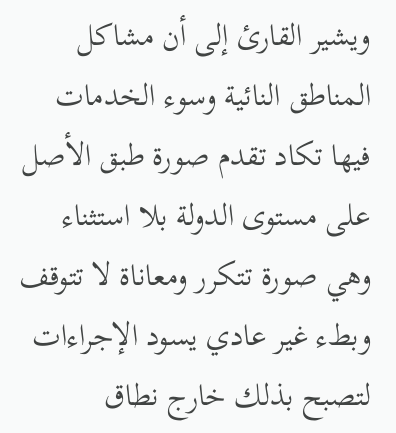ويشير القارئ إلى أن مشاكل المناطق النائية وسوء الخدمات فيها تكاد تقدم صورة طبق الأصل على مستوى الدولة بلا استثناء وهي صورة تتكرر ومعاناة لا تتوقف وبطء غير عادي يسود الإجراءات لتصبح بذلك خارج نطاق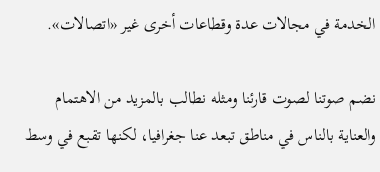الخدمة في مجالات عدة وقطاعات أخرى غير «اتصالات».

نضم صوتنا لصوت قارئنا ومثله نطالب بالمزيد من الاهتمام والعناية بالناس في مناطق تبعد عنا جغرافيا، لكنها تقبع في وسط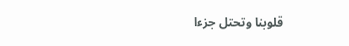قلوبنا وتحتل جزءا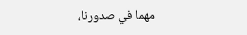مهما في صدورنا،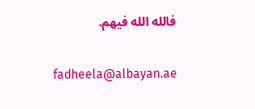فالله الله فيهم.

fadheela@albayan.ae